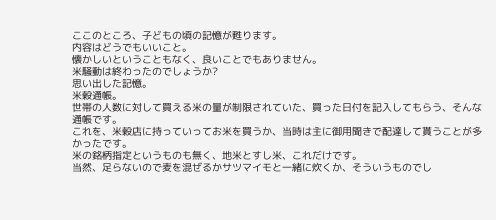ここのところ、子どもの頃の記憶が甦ります。
内容はどうでもいいこと。
懐かしいということもなく、良いことでもありません。
米騒動は終わったのでしょうか?
思い出した記憶。
米穀通帳。
世帯の人数に対して買える米の量が制限されていた、買った日付を記入してもらう、そんな通帳です。
これを、米穀店に持っていってお米を買うか、当時は主に御用聞きで配達して貰うことが多かったです。
米の銘柄指定というものも無く、地米とすし米、これだけです。
当然、足らないので麦を混ぜるかサツマイモと一緒に炊くか、そういうものでし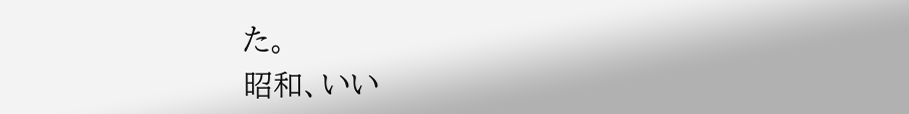た。
昭和、いい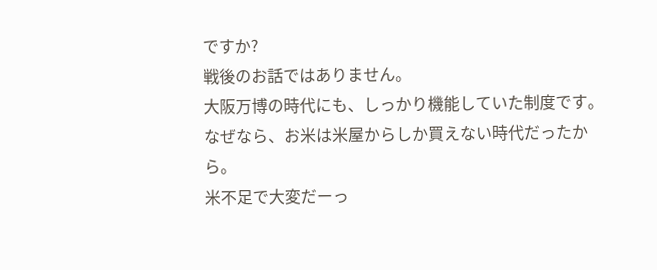ですか?
戦後のお話ではありません。
大阪万博の時代にも、しっかり機能していた制度です。
なぜなら、お米は米屋からしか買えない時代だったから。
米不足で大変だーっ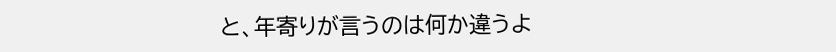と、年寄りが言うのは何か違うよ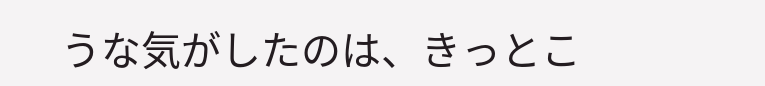うな気がしたのは、きっとこ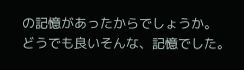の記憶があったからでしょうか。
どうでも良いそんな、記憶でした。